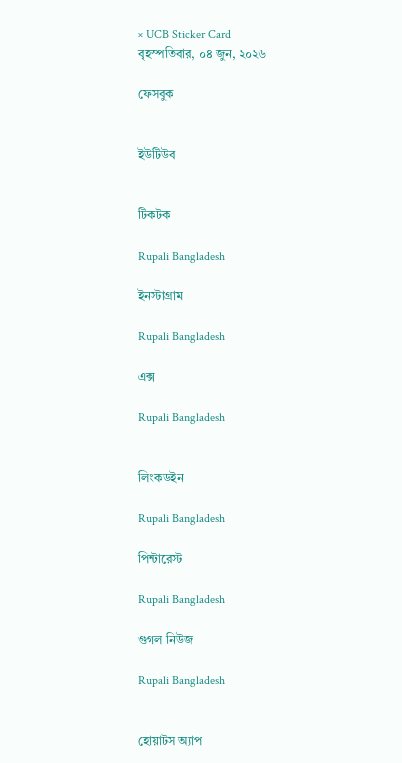× UCB Sticker Card
বৃহস্পতিবার, ০৪ জুন, ২০২৬

ফেসবুক


ইউটিউব


টিকটক

Rupali Bangladesh

ইনস্টাগ্রাম

Rupali Bangladesh

এক্স

Rupali Bangladesh


লিংকডইন

Rupali Bangladesh

পিন্টারেস্ট

Rupali Bangladesh

গুগল নিউজ

Rupali Bangladesh


হোয়াটস অ্যাপ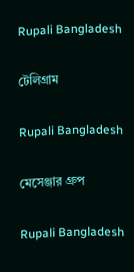Rupali Bangladesh

টেলিগ্রাম

Rupali Bangladesh

মেসেঞ্জার গ্রুপ

Rupali Bangladesh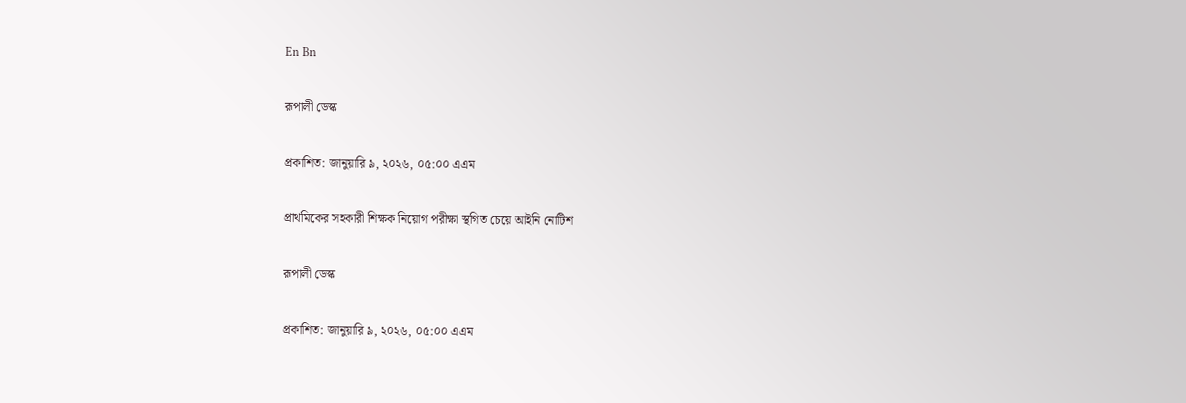En Bn

রূপালী ডেস্ক

প্রকাশিত: জানুয়ারি ৯, ২০২৬, ০৫:০০ এএম

প্রাথমিকের সহকারী শিক্ষক নিয়োগ পরীক্ষা স্থগিত চেয়ে আইনি নোটিশ

রূপালী ডেস্ক

প্রকাশিত: জানুয়ারি ৯, ২০২৬, ০৫:০০ এএম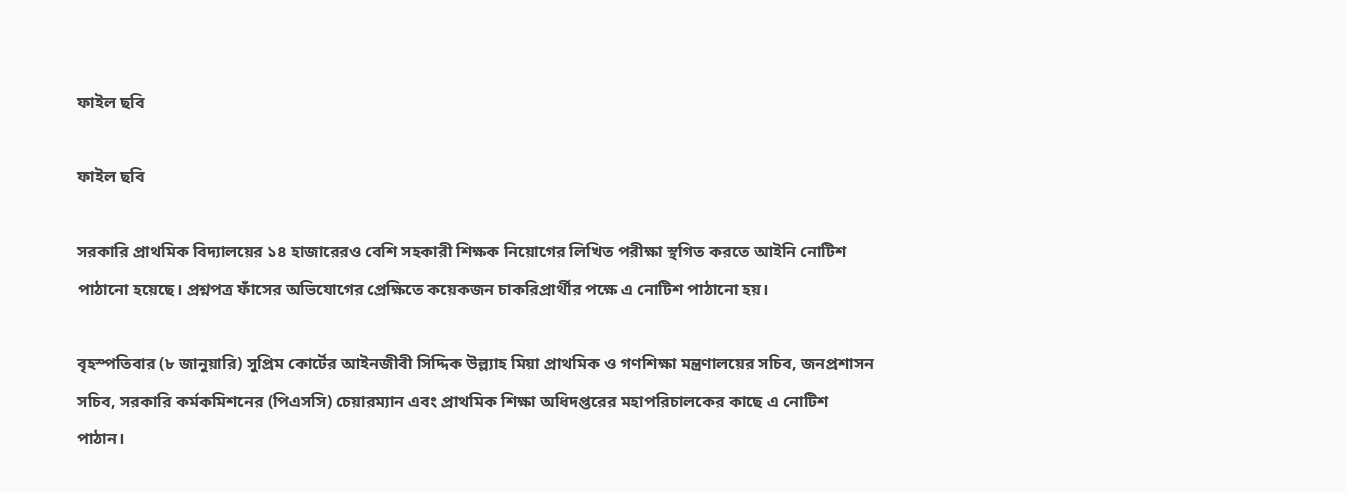ফাইল ছবি

ফাইল ছবি

সরকারি প্রাথমিক বিদ্যালয়ের ১৪ হাজারেরও বেশি সহকারী শিক্ষক নিয়োগের লিখিত পরীক্ষা স্থগিত করতে আইনি নোটিশ পাঠানো হয়েছে। প্রশ্নপত্র ফাঁসের অভিযোগের প্রেক্ষিতে কয়েকজন চাকরিপ্রার্থীর পক্ষে এ নোটিশ পাঠানো হয়।

বৃহস্পতিবার (৮ জানুয়ারি) সুপ্রিম কোর্টের আইনজীবী সিদ্দিক উল্ল্যাহ মিয়া প্রাথমিক ও গণশিক্ষা মন্ত্রণালয়ের সচিব, জনপ্রশাসন সচিব, সরকারি কর্মকমিশনের (পিএসসি) চেয়ারম্যান এবং প্রাথমিক শিক্ষা অধিদপ্তরের মহাপরিচালকের কাছে এ নোটিশ পাঠান।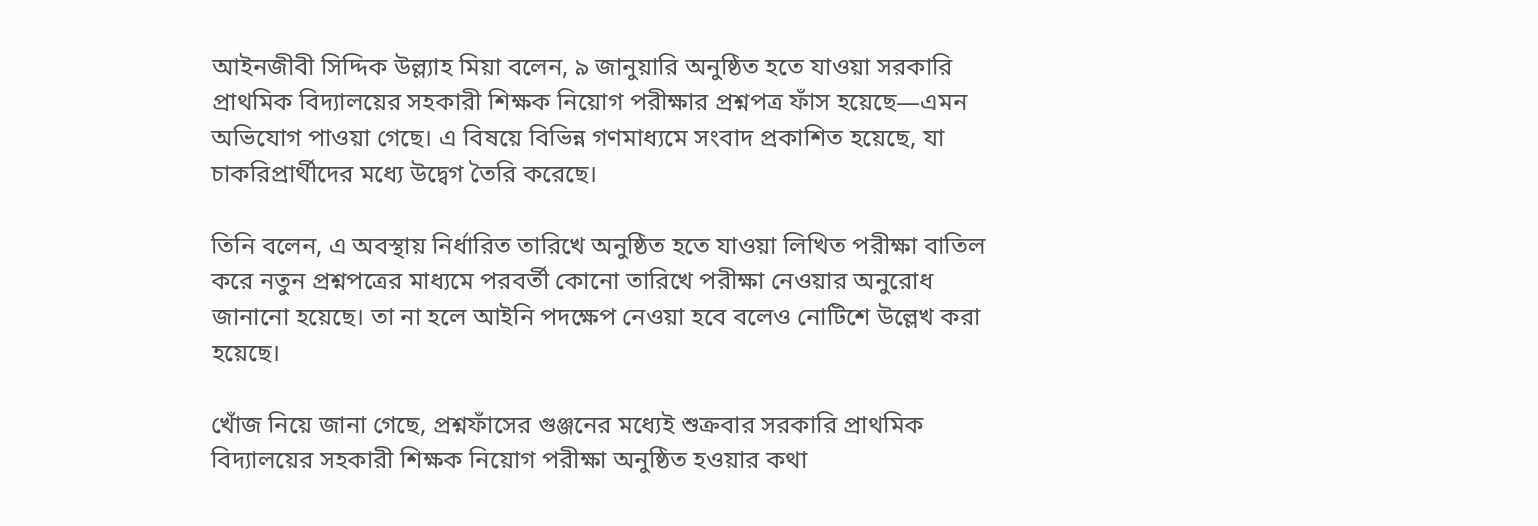আইনজীবী সিদ্দিক উল্ল্যাহ মিয়া বলেন, ৯ জানুয়ারি অনুষ্ঠিত হতে যাওয়া সরকারি প্রাথমিক বিদ্যালয়ের সহকারী শিক্ষক নিয়োগ পরীক্ষার প্রশ্নপত্র ফাঁস হয়েছে—এমন অভিযোগ পাওয়া গেছে। এ বিষয়ে বিভিন্ন গণমাধ্যমে সংবাদ প্রকাশিত হয়েছে, যা চাকরিপ্রার্থীদের মধ্যে উদ্বেগ তৈরি করেছে।

তিনি বলেন, এ অবস্থায় নির্ধারিত তারিখে অনুষ্ঠিত হতে যাওয়া লিখিত পরীক্ষা বাতিল করে নতুন প্রশ্নপত্রের মাধ্যমে পরবর্তী কোনো তারিখে পরীক্ষা নেওয়ার অনুরোধ জানানো হয়েছে। তা না হলে আইনি পদক্ষেপ নেওয়া হবে বলেও নোটিশে উল্লেখ করা হয়েছে।

খোঁজ নিয়ে জানা গেছে, প্রশ্নফাঁসের গুঞ্জনের মধ্যেই শুক্রবার সরকারি প্রাথমিক বিদ্যালয়ের সহকারী শিক্ষক নিয়োগ পরীক্ষা অনুষ্ঠিত হওয়ার কথা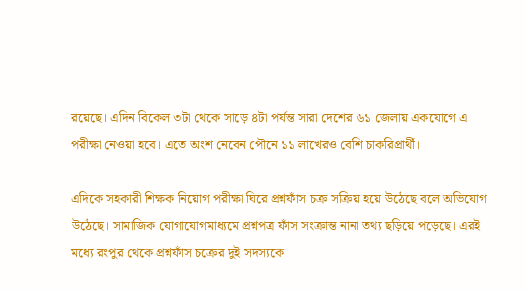রয়েছে। এদিন বিকেল ৩টা থেকে সাড়ে ৪টা পর্যন্ত সারা দেশের ৬১ জেলায় একযোগে এ পরীক্ষা নেওয়া হবে। এতে অংশ নেবেন পৌনে ১১ লাখেরও বেশি চাকরিপ্রার্থী।

এদিকে সহকারী শিক্ষক নিয়োগ পরীক্ষা ঘিরে প্রশ্নফাঁস চক্র সক্রিয় হয়ে উঠেছে বলে অভিযোগ উঠেছে। সামাজিক যোগাযোগমাধ্যমে প্রশ্নপত্র ফাঁস সংক্রান্ত নানা তথ্য ছড়িয়ে পড়েছে। এরই মধ্যে রংপুর থেকে প্রশ্নফাঁস চক্রের দুই সদস্যকে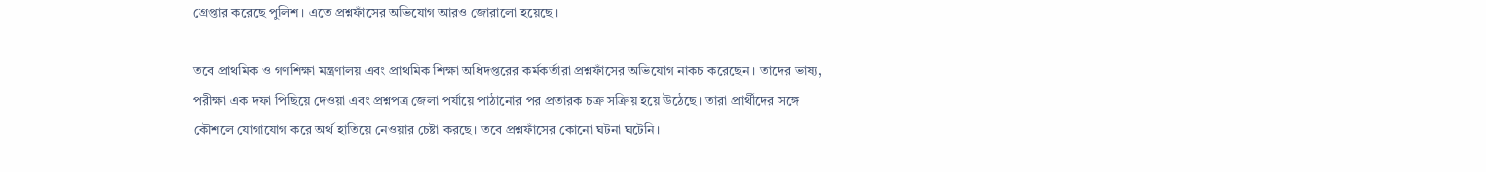গ্রেপ্তার করেছে পুলিশ। এতে প্রশ্নফাঁসের অভিযোগ আরও জোরালো হয়েছে।

তবে প্রাথমিক ও গণশিক্ষা মন্ত্রণালয় এবং প্রাথমিক শিক্ষা অধিদপ্তরের কর্মকর্তারা প্রশ্নফাঁসের অভিযোগ নাকচ করেছেন। তাদের ভাষ্য, পরীক্ষা এক দফা পিছিয়ে দেওয়া এবং প্রশ্নপত্র জেলা পর্যায়ে পাঠানোর পর প্রতারক চক্র সক্রিয় হয়ে উঠেছে। তারা প্রার্থীদের সঙ্গে কৌশলে যোগাযোগ করে অর্থ হাতিয়ে নেওয়ার চেষ্টা করছে। তবে প্রশ্নফাঁসের কোনো ঘটনা ঘটেনি।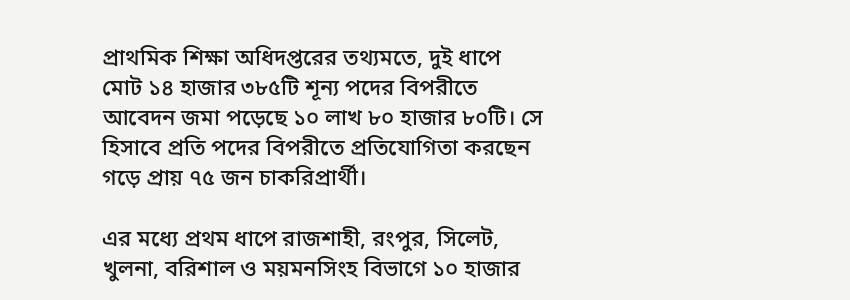প্রাথমিক শিক্ষা অধিদপ্তরের তথ্যমতে, দুই ধাপে মোট ১৪ হাজার ৩৮৫টি শূন্য পদের বিপরীতে আবেদন জমা পড়েছে ১০ লাখ ৮০ হাজার ৮০টি। সে হিসাবে প্রতি পদের বিপরীতে প্রতিযোগিতা করছেন গড়ে প্রায় ৭৫ জন চাকরিপ্রার্থী।

এর মধ্যে প্রথম ধাপে রাজশাহী, রংপুর, সিলেট, খুলনা, বরিশাল ও ময়মনসিংহ বিভাগে ১০ হাজার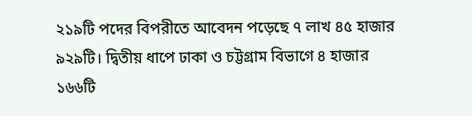২১৯টি পদের বিপরীতে আবেদন পড়েছে ৭ লাখ ৪৫ হাজার ৯২৯টি। দ্বিতীয় ধাপে ঢাকা ও চট্টগ্রাম বিভাগে ৪ হাজার ১৬৬টি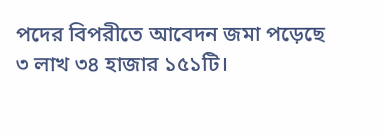পদের বিপরীতে আবেদন জমা পড়েছে ৩ লাখ ৩৪ হাজার ১৫১টি।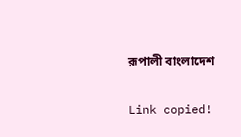রূপালী বাংলাদেশ

Link copied!